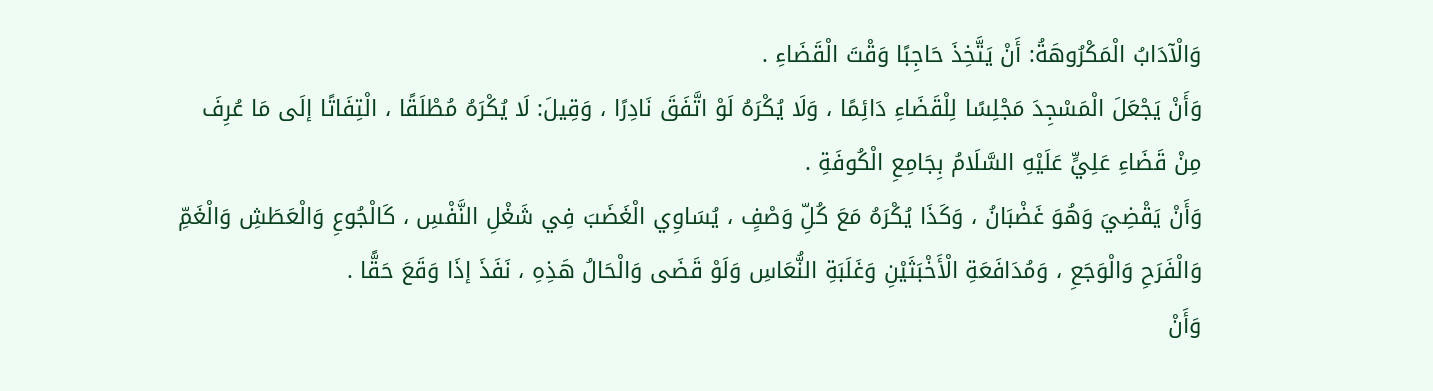وَالْآدَابُ الْمَكْرُوهَةُ: أَنْ يَتَّخِذَ حَاجِبًا وَقْتَ الْقَضَاءِ .
وَأَنْ يَجْعَلَ الْمَسْجِدَ مَجْلِسًا لِلْقَضَاءِ دَائِمًا ، وَلَا يُكْرَهُ لَوْ اتَّفَقَ نَادِرًا ، وَقِيلَ: لَا يُكْرَهُ مُطْلَقًا ، الْتِفَاتًا إلَى مَا عُرِفَ مِنْ قَضَاءِ عَلِيٍّ عَلَيْهِ السَّلَامُ بِجَامِعِ الْكُوفَةِ .
وَأَنْ يَقْضِيَ وَهُوَ غَضْبَانُ ، وَكَذَا يُكْرَهُ مَعَ كُلِّ وَصْفٍ ، يُسَاوِي الْغَضَبَ فِي شَغْلِ النَّفْسِ ، كَالْجُوعِ وَالْعَطَشِ وَالْغَمِّ وَالْفَرَحِ وَالْوَجَعِ ، وَمُدَافَعَةِ الْأَخْبَثَيْنِ وَغَلَبَةِ النُّعَاسِ وَلَوْ قَضَى وَالْحَالُ هَذِهِ ، نَفَذَ إذَا وَقَعَ حَقًّا .
وَأَنْ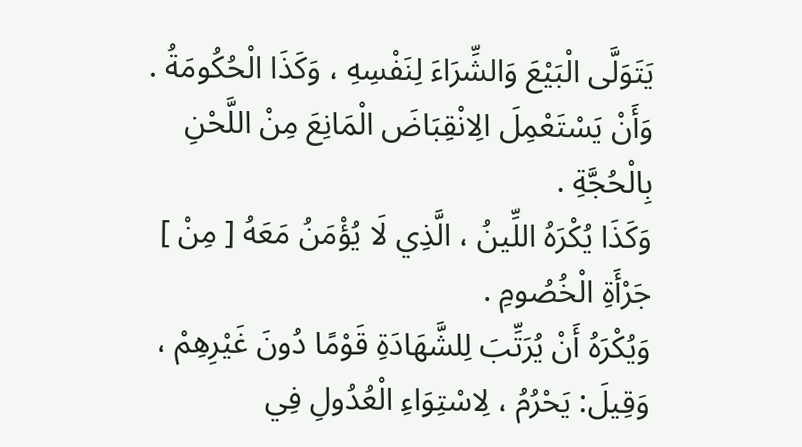يَتَوَلَّى الْبَيْعَ وَالشِّرَاءَ لِنَفْسِهِ ، وَكَذَا الْحُكُومَةُ .
وَأَنْ يَسْتَعْمِلَ الِانْقِبَاضَ الْمَانِعَ مِنْ اللَّحْنِ بِالْحُجَّةِ .
وَكَذَا يُكْرَهُ اللِّينُ ، الَّذِي لَا يُؤْمَنُ مَعَهُ [ مِنْ ] جَرْأَةِ الْخُصُومِ .
وَيُكْرَهُ أَنْ يُرَتِّبَ لِلشَّهَادَةِ قَوْمًا دُونَ غَيْرِهِمْ ، وَقِيلَ: يَحْرُمُ ، لِاسْتِوَاءِ الْعُدُولِ فِي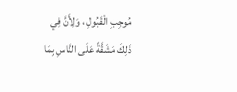مُوجِبِ الْقَبُولِ ، وَلِأَنَّ فِي ذَلِكَ مَشَقَّةً عَلَى النَّاسِ بِمَا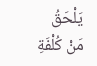يَلْحَقُ مَنْ كُلْفَةِ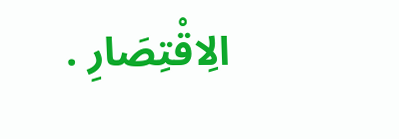الِاقْتِصَارِ .